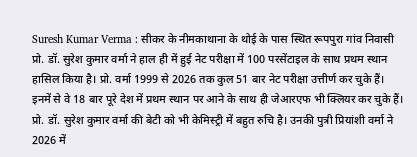Suresh Kumar Verma : सीकर के नीमकाथाना के थोई के पास स्थित रूपपुरा गांव निवासी प्रो. डॉ. सुरेश कुमार वर्मा ने हाल ही में हुई नेट परीक्षा में 100 परसेंटाइल के साथ प्रथम स्थान हासिल किया है। प्रो. वर्मा 1999 से 2026 तक कुल 51 बार नेट परीक्षा उत्तीर्ण कर चुके हैं। इनमें से वे 18 बार पूरे देश में प्रथम स्थान पर आने के साथ ही जेआरएफ भी क्लियर कर चुके हैं।
प्रो. डॉ. सुरेश कुमार वर्मा की बेटी को भी केमिस्ट्री में बहुत रुचि है। उनकी पुत्री प्रियांशी वर्मा ने 2026 में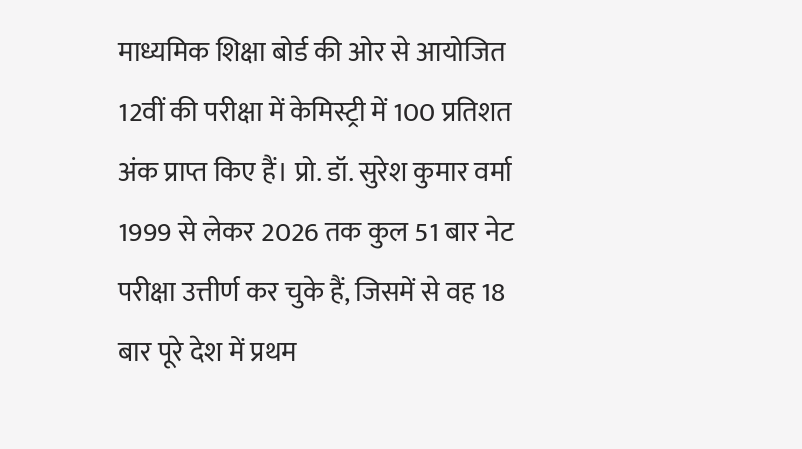माध्यमिक शिक्षा बोर्ड की ओर से आयोजित 12वीं की परीक्षा में केमिस्ट्री में 100 प्रतिशत अंक प्राप्त किए हैं। प्रो. डॉ. सुरेश कुमार वर्मा 1999 से लेकर 2026 तक कुल 51 बार नेट परीक्षा उत्तीर्ण कर चुके हैं, जिसमें से वह 18 बार पूरे देश में प्रथम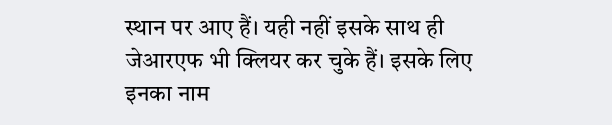स्थान पर आए हैं। यही नहीं इसके साथ ही जेआरएफ भी क्लियर कर चुके हैं। इसके लिए इनका नाम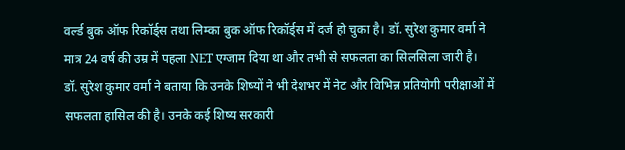वर्ल्ड बुक ऑफ रिकॉर्ड्स तथा लिम्का बुक ऑफ रिकॉर्ड्स में दर्ज हो चुका है। डॉ. सुरेश कुमार वर्मा ने मात्र 24 वर्ष की उम्र में पहला NET एग्जाम दिया था और तभी से सफलता का सिलसिला जारी है।
डॉ. सुरेश कुमार वर्मा ने बताया कि उनके शिष्यों ने भी देशभर में नेट और विभिन्न प्रतियोगी परीक्षाओं में सफलता हासिल की है। उनके कई शिष्य सरकारी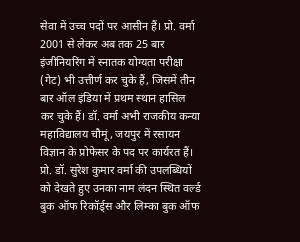सेवा में उच्च पदों पर आसीन हैं। प्रो. वर्मा 2001 से लेकर अब तक 25 बार इंजीनियरिंग में स्नातक योग्यता परीक्षा (गेट) भी उत्तीर्ण कर चुके हैं, जिसमें तीन बार ऑल इंडिया में प्रथम स्थान हासिल कर चुके हैं। डॉ. वर्मा अभी राजकीय कन्या महाविद्यालय चौमूं, जयपुर में रसायन विज्ञान के प्रोफेसर के पद पर कार्यरत हैं।
प्रो. डॉ. सुरेश कुमार वर्मा की उपलब्धियों को देखते हुए उनका नाम लंदन स्थित वर्ल्ड बुक ऑफ रिकॉर्ड्स और लिम्का बुक ऑफ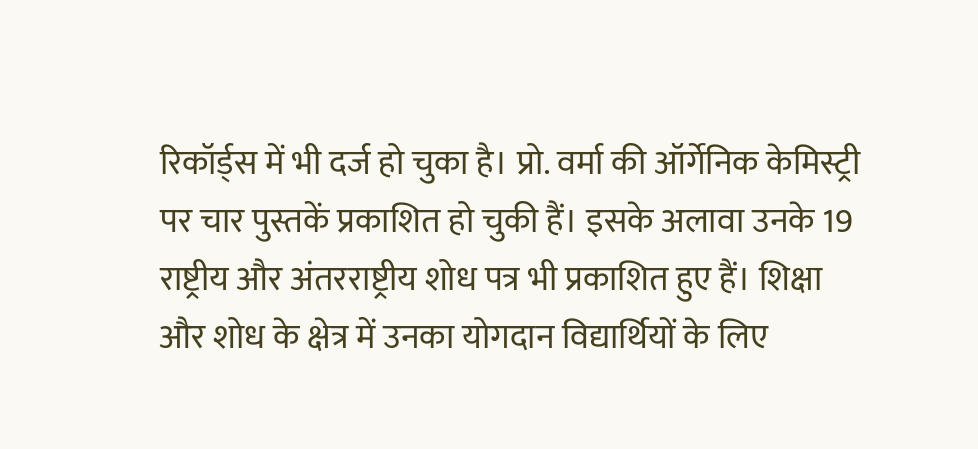रिकॉर्ड्स में भी दर्ज हो चुका है। प्रो. वर्मा की ऑर्गेनिक केमिस्ट्री पर चार पुस्तकें प्रकाशित हो चुकी हैं। इसके अलावा उनके 19 राष्ट्रीय और अंतरराष्ट्रीय शोध पत्र भी प्रकाशित हुए हैं। शिक्षा और शोध के क्षेत्र में उनका योगदान विद्यार्थियों के लिए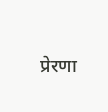प्रेरणा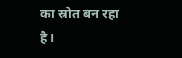का स्रोत बन रहा है।